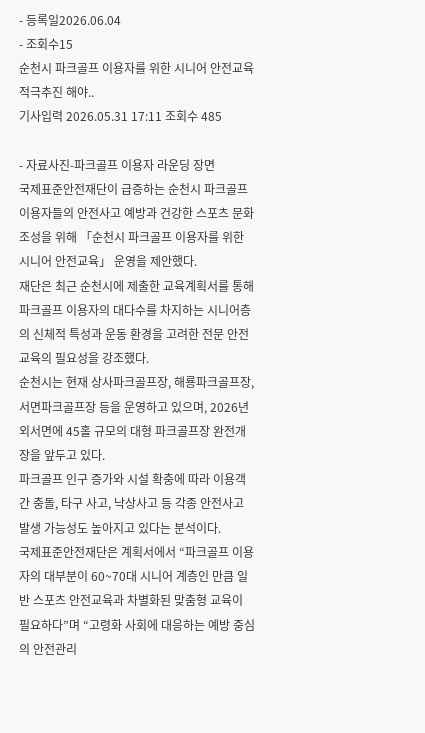- 등록일2026.06.04
- 조회수15
순천시 파크골프 이용자를 위한 시니어 안전교육 적극추진 해야..
기사입력 2026.05.31 17:11 조회수 485

- 자료사진-파크골프 이용자 라운딩 장면
국제표준안전재단이 급증하는 순천시 파크골프 이용자들의 안전사고 예방과 건강한 스포츠 문화 조성을 위해 「순천시 파크골프 이용자를 위한 시니어 안전교육」 운영을 제안했다.
재단은 최근 순천시에 제출한 교육계획서를 통해 파크골프 이용자의 대다수를 차지하는 시니어층의 신체적 특성과 운동 환경을 고려한 전문 안전교육의 필요성을 강조했다.
순천시는 현재 상사파크골프장, 해룡파크골프장, 서면파크골프장 등을 운영하고 있으며, 2026년 외서면에 45홀 규모의 대형 파크골프장 완전개장을 앞두고 있다.
파크골프 인구 증가와 시설 확충에 따라 이용객 간 충돌, 타구 사고, 낙상사고 등 각종 안전사고 발생 가능성도 높아지고 있다는 분석이다.
국제표준안전재단은 계획서에서 “파크골프 이용자의 대부분이 60~70대 시니어 계층인 만큼 일반 스포츠 안전교육과 차별화된 맞춤형 교육이 필요하다”며 “고령화 사회에 대응하는 예방 중심의 안전관리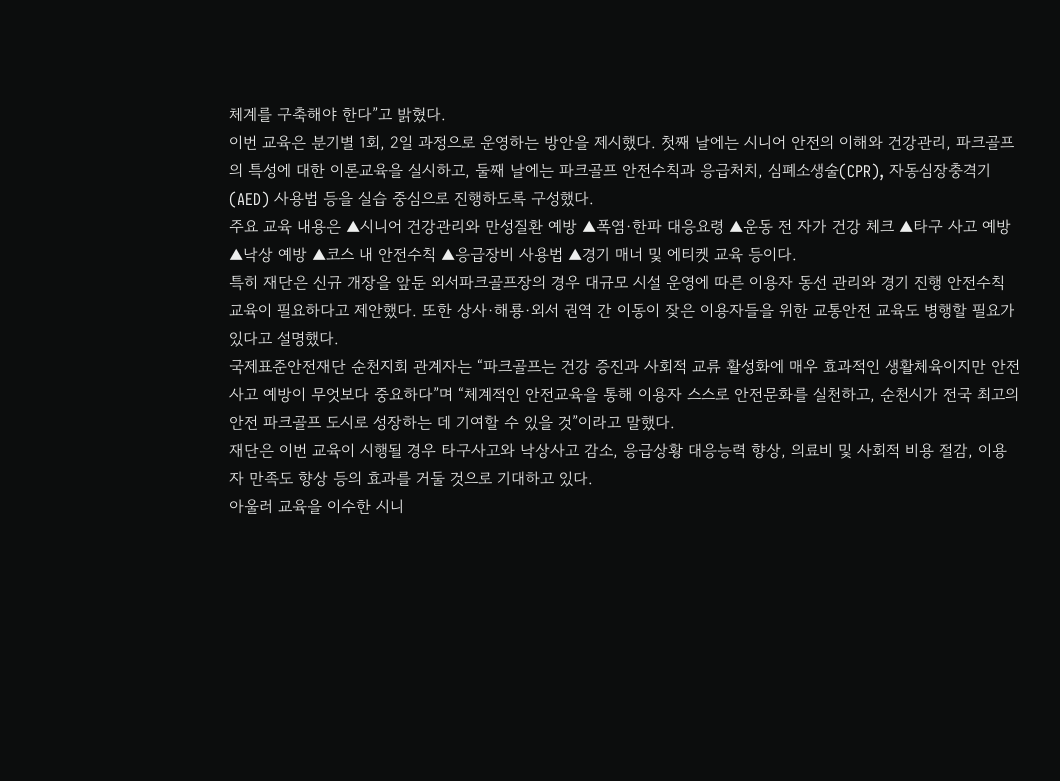체계를 구축해야 한다”고 밝혔다.
이번 교육은 분기별 1회, 2일 과정으로 운영하는 방안을 제시했다. 첫째 날에는 시니어 안전의 이해와 건강관리, 파크골프의 특성에 대한 이론교육을 실시하고, 둘째 날에는 파크골프 안전수칙과 응급처치, 심폐소생술(CPR), 자동심장충격기(AED) 사용법 등을 실습 중심으로 진행하도록 구성했다.
주요 교육 내용은 ▲시니어 건강관리와 만성질환 예방 ▲폭염·한파 대응요령 ▲운동 전 자가 건강 체크 ▲타구 사고 예방 ▲낙상 예방 ▲코스 내 안전수칙 ▲응급장비 사용법 ▲경기 매너 및 에티켓 교육 등이다.
특히 재단은 신규 개장을 앞둔 외서파크골프장의 경우 대규모 시설 운영에 따른 이용자 동선 관리와 경기 진행 안전수칙 교육이 필요하다고 제안했다. 또한 상사·해룡·외서 권역 간 이동이 잦은 이용자들을 위한 교통안전 교육도 병행할 필요가 있다고 설명했다.
국제표준안전재단 순천지회 관계자는 “파크골프는 건강 증진과 사회적 교류 활성화에 매우 효과적인 생활체육이지만 안전사고 예방이 무엇보다 중요하다”며 “체계적인 안전교육을 통해 이용자 스스로 안전문화를 실천하고, 순천시가 전국 최고의 안전 파크골프 도시로 성장하는 데 기여할 수 있을 것”이라고 말했다.
재단은 이번 교육이 시행될 경우 타구사고와 낙상사고 감소, 응급상황 대응능력 향상, 의료비 및 사회적 비용 절감, 이용자 만족도 향상 등의 효과를 거둘 것으로 기대하고 있다.
아울러 교육을 이수한 시니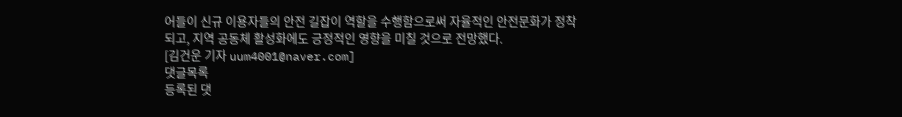어들이 신규 이용자들의 안전 길잡이 역할을 수행함으로써 자율적인 안전문화가 정착되고, 지역 공동체 활성화에도 긍정적인 영향을 미칠 것으로 전망했다.
[김건운 기자 uum4001@naver.com]
댓글목록
등록된 댓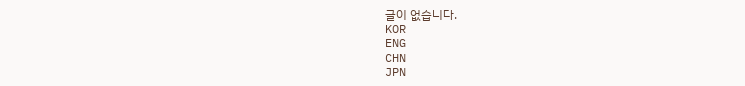글이 없습니다.
KOR
ENG
CHN
JPN